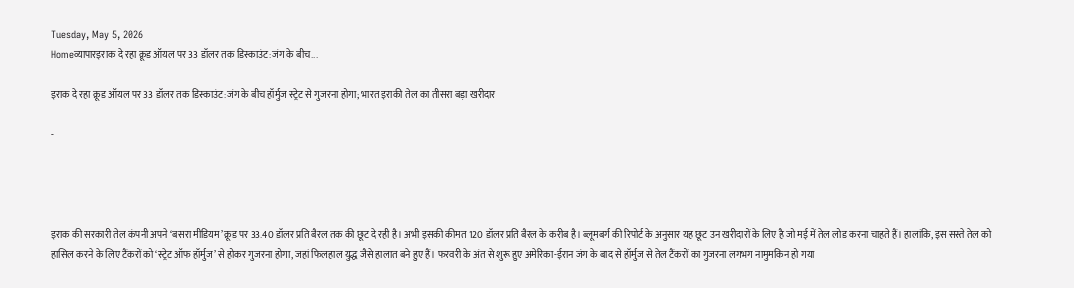Tuesday, May 5, 2026
Homeव्यापारइराक दे रहा क्रूड ऑयल पर 33 डॉलर तक डिस्काउंट:जंग के बीच...

इराक दे रहा क्रूड ऑयल पर 33 डॉलर तक डिस्काउंट:जंग के बीच हॉर्मुज स्ट्रेट से गुजरना होगा; भारत इराकी तेल का तीसरा बड़ा खरीदार

-




इराक की सरकारी तेल कंपनी अपने ‘बसरा मीडियम’ क्रूड पर 33.40 डॉलर प्रति बैरल तक की छूट दे रही है। अभी इसकी कीमत 120 डॉलर प्रति बैरल के करीब है। ब्लूमबर्ग की रिपोर्ट के अनुसार यह छूट उन खरीदारों के लिए है जो मई में तेल लोड करना चाहते हैं। हालांकि, इस सस्ते तेल को हासिल करने के लिए टैंकरों को ‘स्ट्रेट ऑफ हॉर्मुज’ से होकर गुजरना होगा, जहां फिलहाल युद्ध जैसे हालात बने हुए हैं। फरवरी के अंत से शुरू हुए अमेरिका-ईरान जंग के बाद से हॉर्मुज से तेल टैंकरों का गुजरना लगभग नामुमकिन हो गया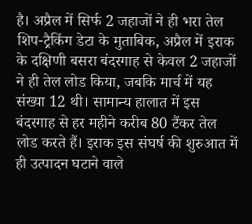है। अप्रैल में सिर्फ 2 जहाजों ने ही भरा तेल शिप-ट्रैकिंग डेटा के मुताबिक, अप्रैल में इराक के दक्षिणी बसरा बंदरगाह से केवल 2 जहाजों ने ही तेल लोड किया, जबकि मार्च में यह संख्या 12 थी। सामान्य हालात में इस बंदरगाह से हर महीने करीब 80 टैंकर तेल लोड करते हैं। इराक इस संघर्ष की शुरुआत में ही उत्पादन घटाने वाले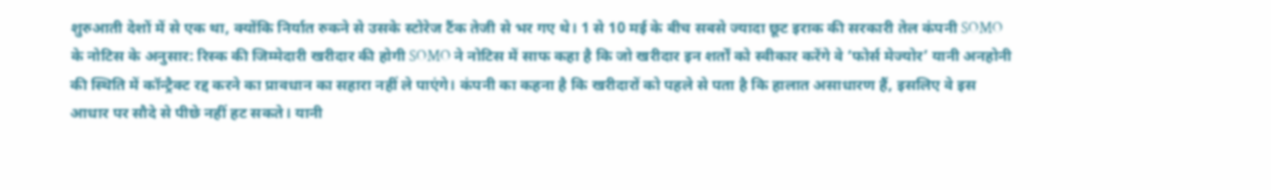शुरुआती देशों में से एक था, क्योंकि निर्यात रुकने से उसके स्टोरेज टैंक तेजी से भर गए थे। 1 से 10 मई के बीच सबसे ज्यादा छूट इराक की सरकारी तेल कंपनी SOMO के नोटिस के अनुसार: रिस्क की जिम्मेदारी खरीदार की होगी SOMO ने नोटिस में साफ कहा है कि जो खरीदार इन शर्तों को स्वीकार करेंगे वे ‘फोर्स मेज्योर’ यानी अनहोनी की स्थिति में कॉन्ट्रैक्ट रद्द करने का प्रावधान का सहारा नहीं ले पाएंगे। कंपनी का कहना है कि खरीदारों को पहले से पता है कि हालात असाधारण हैं, इसलिए वे इस आधार पर सौदे से पीछे नहीं हट सकते। यानी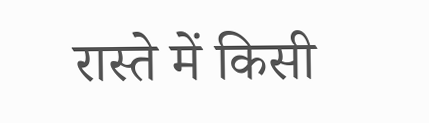रास्ते में किसी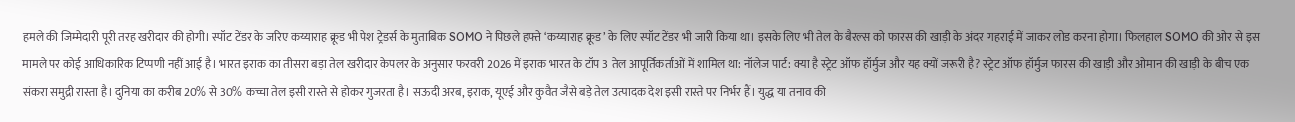हमले की जिम्मेदारी पूरी तरह खरीदार की होगी। स्पॉट टेंडर के जरिए कय्याराह क्रूड भी पेश ट्रेडर्स के मुताबिक SOMO ने पिछले हफ्ते ‘कय्याराह क्रूड’ के लिए स्पॉट टेंडर भी जारी किया था। इसके लिए भी तेल के बैरल्स को फारस की खाड़ी के अंदर गहराई में जाकर लोड करना होगा। फिलहाल SOMO की ओर से इस मामले पर कोई आधिकारिक टिप्पणी नहीं आई है। भारत इराक का तीसरा बड़ा तेल खरीदार केपलर के अनुसार फरवरी 2026 में इराक भारत के टॉप 3 तेल आपूर्तिकर्ताओं में शामिल था: नॉलेज पार्ट: क्या है स्ट्रेट ऑफ हॉर्मुज और यह क्यों जरूरी है? स्ट्रेट ऑफ हॉर्मुज फारस की खाड़ी और ओमान की खाड़ी के बीच एक संकरा समुद्री रास्ता है। दुनिया का करीब 20% से 30% कच्चा तेल इसी रास्ते से होकर गुजरता है। सऊदी अरब, इराक, यूएई और कुवैत जैसे बड़े तेल उत्पादक देश इसी रास्ते पर निर्भर हैं। युद्ध या तनाव की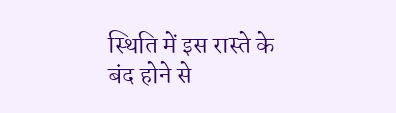स्थिति में इस रास्ते के बंद होने से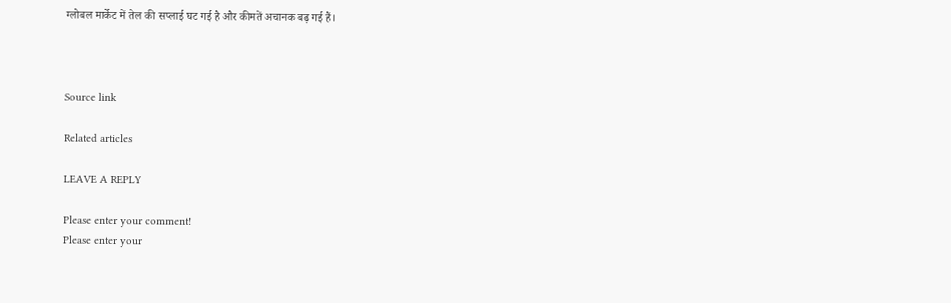ग्लोबल मार्केट में तेल की सप्लाई घट गई है और कीमतें अचानक बढ़ गई हैं।



Source link

Related articles

LEAVE A REPLY

Please enter your comment!
Please enter your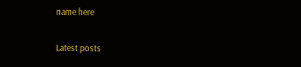name here

Latest posts